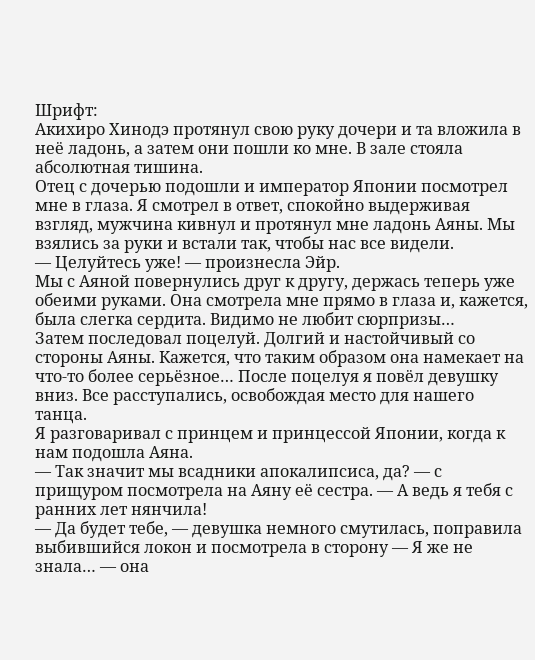Шрифт:
Акихиро Хинодэ протянул свою руку дочери и та вложила в неё ладонь, а затем они пошли ко мне. В зале стояла абсолютная тишина.
Отец с дочерью подошли и император Японии посмотрел мне в глаза. Я смотрел в ответ, спокойно выдерживая взгляд, мужчина кивнул и протянул мне ладонь Аяны. Мы взялись за руки и встали так, чтобы нас все видели.
— Целуйтесь уже! — произнесла Эйр.
Мы с Аяной повернулись друг к другу, держась теперь уже обеими руками. Она смотрела мне прямо в глаза и, кажется, была слегка сердита. Видимо не любит сюрпризы…
Затем последовал поцелуй. Долгий и настойчивый со стороны Аяны. Кажется, что таким образом она намекает на что-то более серьёзное… После поцелуя я повёл девушку вниз. Все расступались, освобождая место для нашего танца.
Я разговаривал с принцем и принцессой Японии, когда к нам подошла Аяна.
— Так значит мы всадники апокалипсиса, да? — с прищуром посмотрела на Аяну её сестра. — А ведь я тебя с ранних лет нянчила!
— Да будет тебе, — девушка немного смутилась, поправила выбившийся локон и посмотрела в сторону — Я же не знала… — она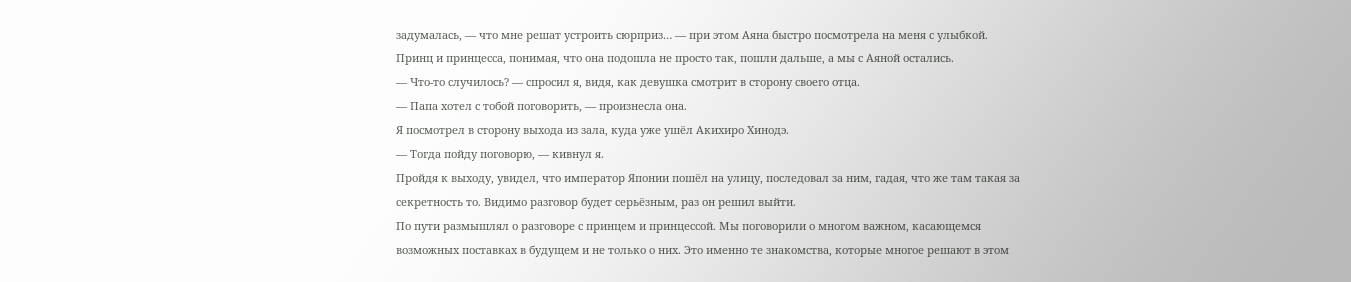задумалась, — что мне решат устроить сюрприз… — при этом Аяна быстро посмотрела на меня с улыбкой.
Принц и принцесса, понимая, что она подошла не просто так, пошли дальше, а мы с Аяной остались.
— Что-то случилось? — спросил я, видя, как девушка смотрит в сторону своего отца.
— Папа хотел с тобой поговорить, — произнесла она.
Я посмотрел в сторону выхода из зала, куда уже ушёл Акихиро Хинодэ.
— Тогда пойду поговорю, — кивнул я.
Пройдя к выходу, увидел, что император Японии пошёл на улицу, последовал за ним, гадая, что же там такая за секретность то. Видимо разговор будет серьёзным, раз он решил выйти.
По пути размышлял о разговоре с принцем и принцессой. Мы поговорили о многом важном, касающемся возможных поставках в будущем и не только о них. Это именно те знакомства, которые многое решают в этом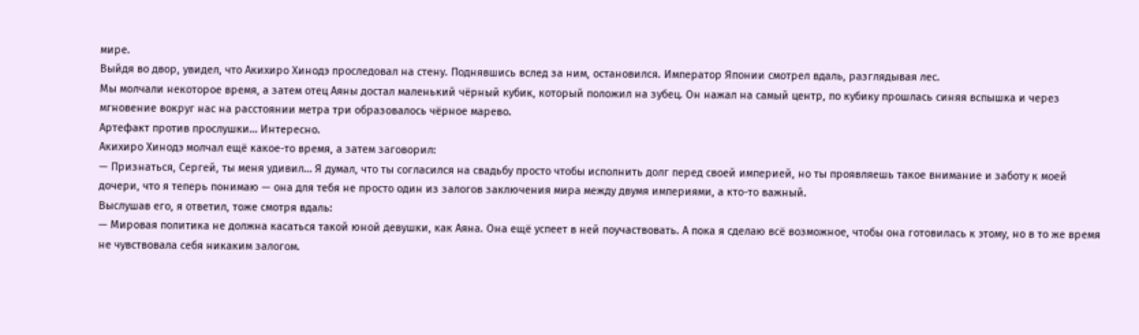мире.
Выйдя во двор, увидел, что Акихиро Хинодэ проследовал на стену. Поднявшись вслед за ним, остановился. Император Японии смотрел вдаль, разглядывая лес.
Мы молчали некоторое время, а затем отец Аяны достал маленький чёрный кубик, который положил на зубец. Он нажал на самый центр, по кубику прошлась синяя вспышка и через мгновение вокруг нас на расстоянии метра три образовалось чёрное марево.
Артефакт против прослушки… Интересно.
Акихиро Хинодэ молчал ещё какое-то время, а затем заговорил:
— Признаться, Сергей, ты меня удивил… Я думал, что ты согласился на свадьбу просто чтобы исполнить долг перед своей империей, но ты проявляешь такое внимание и заботу к моей дочери, что я теперь понимаю — она для тебя не просто один из залогов заключения мира между двумя империями, а кто-то важный.
Выслушав его, я ответил, тоже смотря вдаль:
— Мировая политика не должна касаться такой юной девушки, как Аяна. Она ещё успеет в ней поучаствовать. А пока я сделаю всё возможное, чтобы она готовилась к этому, но в то же время не чувствовала себя никаким залогом.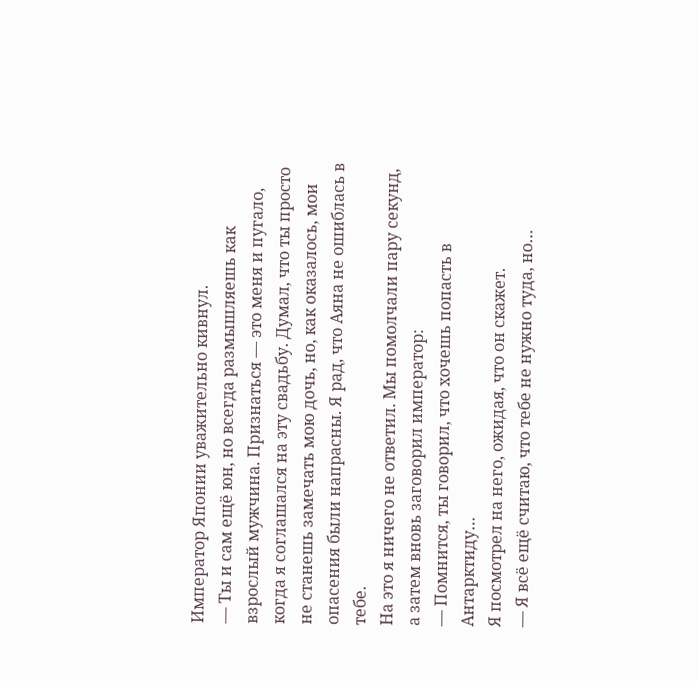Император Японии уважительно кивнул.
— Ты и сам ещё юн, но всегда размышляешь как взрослый мужчина. Признаться — это меня и пугало, когда я соглашался на эту свадьбу. Думал, что ты просто не станешь замечать мою дочь, но, как оказалось, мои опасения были напрасны. Я рад, что Аяна не ошиблась в тебе.
На это я ничего не ответил. Мы помолчали пару секунд, а затем вновь заговорил император:
— Помнится, ты говорил, что хочешь попасть в Антарктиду…
Я посмотрел на него, ожидая, что он скажет.
— Я всё ещё считаю, что тебе не нужно туда, но…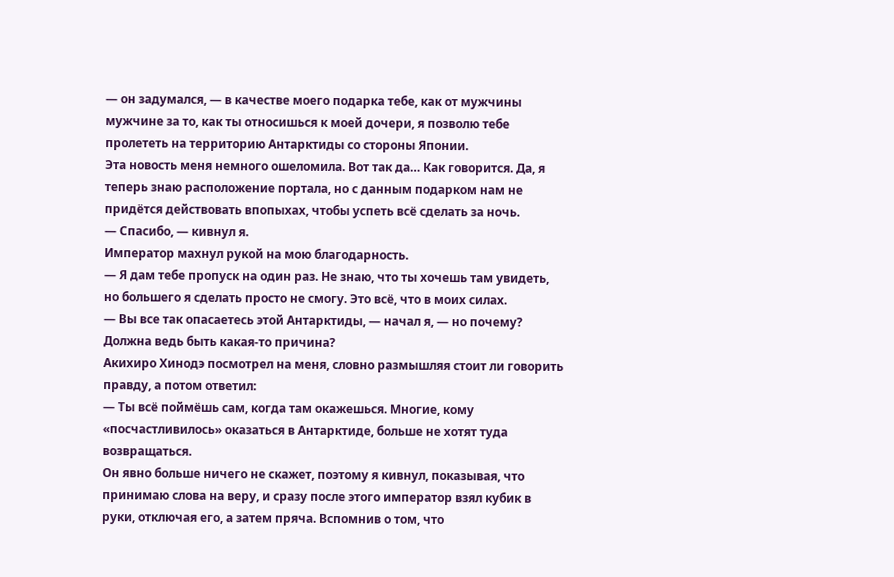— он задумался, — в качестве моего подарка тебе, как от мужчины мужчине за то, как ты относишься к моей дочери, я позволю тебе пролететь на территорию Антарктиды со стороны Японии.
Эта новость меня немного ошеломила. Вот так да… Как говорится. Да, я теперь знаю расположение портала, но с данным подарком нам не придётся действовать впопыхах, чтобы успеть всё сделать за ночь.
— Спасибо, — кивнул я.
Император махнул рукой на мою благодарность.
— Я дам тебе пропуск на один раз. Не знаю, что ты хочешь там увидеть, но большего я сделать просто не смогу. Это всё, что в моих силах.
— Вы все так опасаетесь этой Антарктиды, — начал я, — но почему? Должна ведь быть какая-то причина?
Акихиро Хинодэ посмотрел на меня, словно размышляя стоит ли говорить правду, а потом ответил:
— Ты всё поймёшь сам, когда там окажешься. Многие, кому «посчастливилось» оказаться в Антарктиде, больше не хотят туда возвращаться.
Он явно больше ничего не скажет, поэтому я кивнул, показывая, что принимаю слова на веру, и сразу после этого император взял кубик в руки, отключая его, а затем пряча. Вспомнив о том, что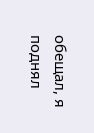обещал, я поднял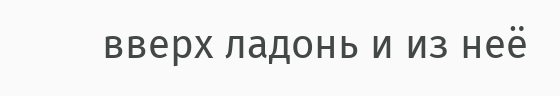вверх ладонь и из неё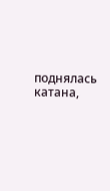поднялась катана,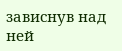зависнув над ней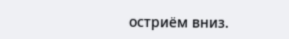остриём вниз.